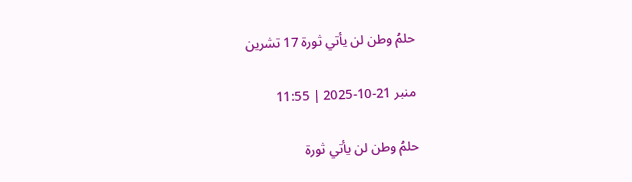حلمُ وطن لن يأتي ثورة 17 تشرين

منبر 21-10-2025 | 11:55

حلمُ وطن لن يأتي ثورة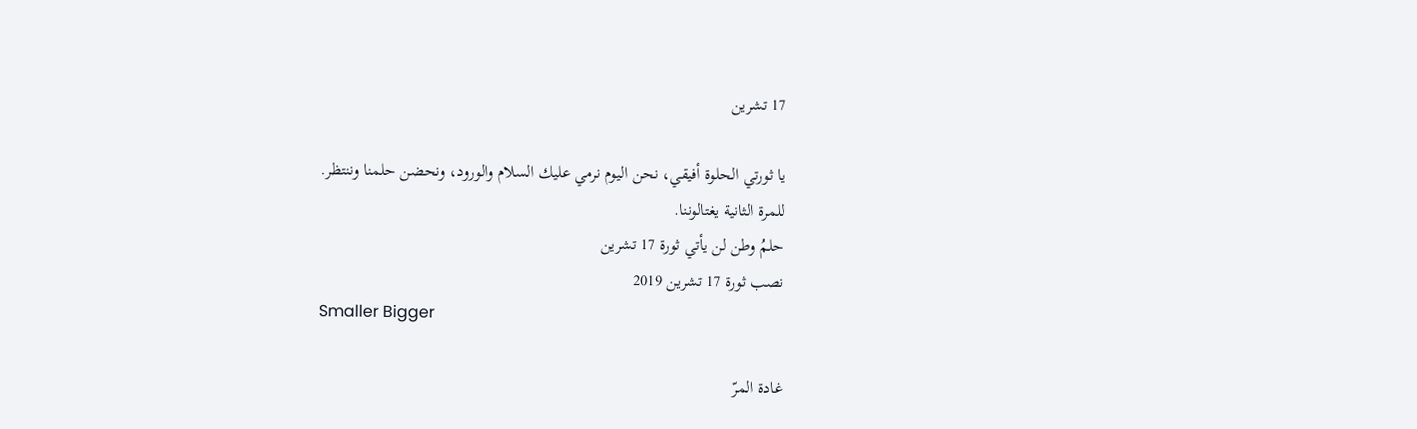17 تشرين

يا ثورتي الحلوة أفيقي، نحن اليوم نرمي عليك السلام والورود، ونحضن حلمنا وننتظر.
للمرة الثانية يغتالوننا.
حلمُ وطن لن يأتي ثورة 17 تشرين
نصب ثورة 17 تشرين 2019
Smaller Bigger

غادة المرّ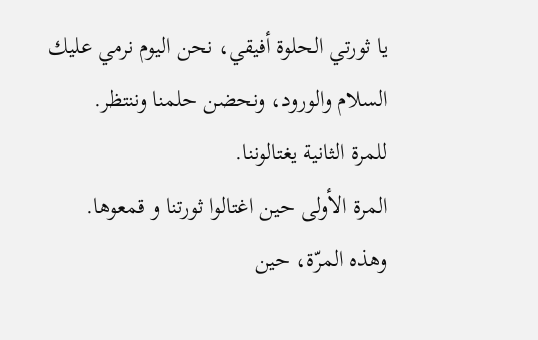يا ثورتي الحلوة أفيقي، نحن اليوم نرمي عليك السلام والورود، ونحضن حلمنا وننتظر.
للمرة الثانية يغتالوننا.
المرة الأولى حين اغتالوا ثورتنا و قمعوها.
وهذه المرّة، حين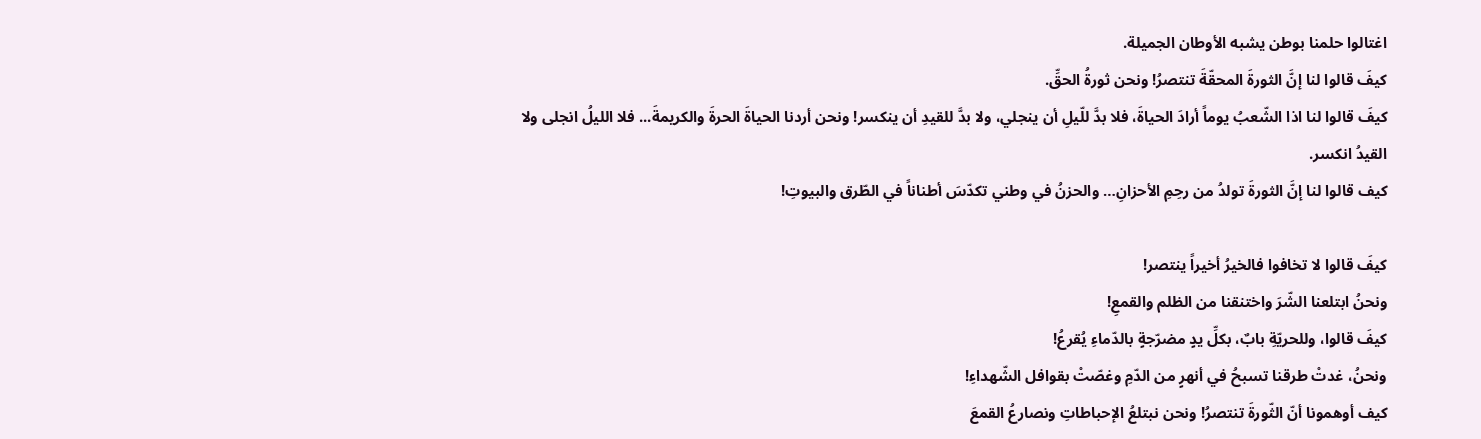اغتالوا حلمنا بوطن يشبه الأوطان الجميلة.
كيفَ قالوا لنا إنَّ الثورةَ المحقّةَ تنتصرُ! ونحن ثورةُ الحقِّ.
كيفَ قالوا لنا اذا الشّعبُ يوماً أرادَ الحياةَ، فلا بدَّ للّيلِ أن ينجلي، ولا بدَّ للقيدِ أن ينكسر! ونحن أردنا الحياةَ الحرةَ والكريمةَ... فلا الليلُ انجلى ولا القيدُ انكسر.
كيف قالوا لنا إنَّ الثورةَ تولدُ من رحِمِ الأحزانِ… والحزنُ في وطني تكدّسَ أطناناً في الطّرق والبيوتِ!

كيفَ قالوا لا تخافوا فالخيرُ أخيراً ينتصر!
ونحنُ ابتلعنا الشّرَ واختنقنا من الظلم والقمعِ!
كيفَ قالوا، وللحريّةِ بابٌ، بكلِّ يدٍ مضرّجةٍ بالدّماءِ يُقرعُ!
ونحنُ، غدتْ طرقنا تسبحُ في أنهرٍ من الدّمِ وغصّتْ بقوافل الشّهداءِ!
كيف أوهمونا أنّ الثّورةَ تنتصرُ! ونحن نبتلعُ الإحباطاتِ ونصارعُ القمعَ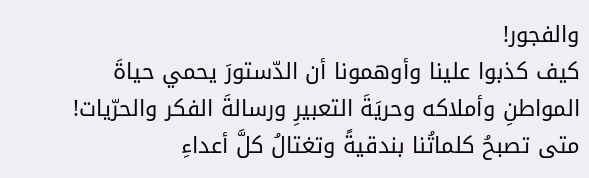والفجور!
كيف كذبوا علينا وأوهمونا أن الدّستورَ يحمي حياةَ المواطنِ وأملاكه وحريَةَ التعبيرِ ورسالةَ الفكر والحرّيات!
متى تصبحُ كلماتُنا بندقيةً وتغتالُ كلَّ أعداءِ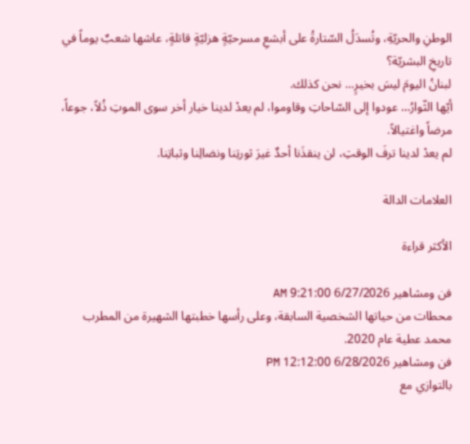الوطنِ والحريّةِ، وتُسدَلُ السّتارةُ على أبشعِ مسرحيّةٍ هزليّةٍ قاتلةٍ، عاشها شعبٌ يوماً في تاريخِ البشريّة؟
لبنانُ اليومَ ليسَ بخيرٍ... نحن كذلك.
أيّها الثّوارُ… عودوا إلى السّاحاتِ وقاوموا، لم يعدْ لدينا خيار أخر سوى الموتِ ذُلاً، جوعاً، مرضاً واغتيالاً.
لم يعدْ لدينا ترفَ الوقتِ، لن ينقذَنا أحدٌ غيرَ ثورتِنا ونضالِنا وثباتِنا.

العلامات الدالة

الأكثر قراءة

فن ومشاهير 6/27/2026 9:21:00 AM
محطات من حياتها الشخصية السابقة، وعلى رأسها خطبتها الشهيرة من المطرب محمد عطية عام 2020.
فن ومشاهير 6/28/2026 12:12:00 PM
بالتوازي مع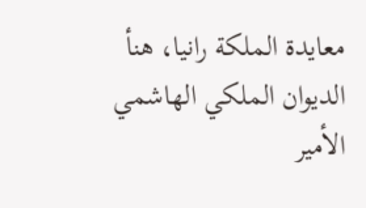معايدة الملكة رانيا، هنأ الديوان الملكي الهاشمي الأمير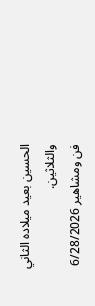الحسين بعيد ميلاده الثاني والثلاثين.
فن ومشاهير 6/28/2026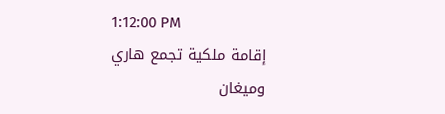1:12:00 PM
إقامة ملكية تجمع هاري وميغان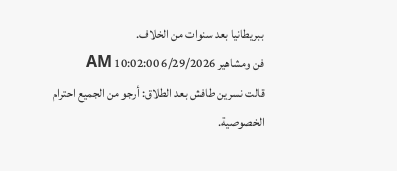ببريطانيا بعد سنوات من الخلاف.
فن ومشاهير 6/29/2026 10:02:00 AM
قالت نسرين طافش بعد الطلاق: أرجو من الجميع احترام الخصوصية.